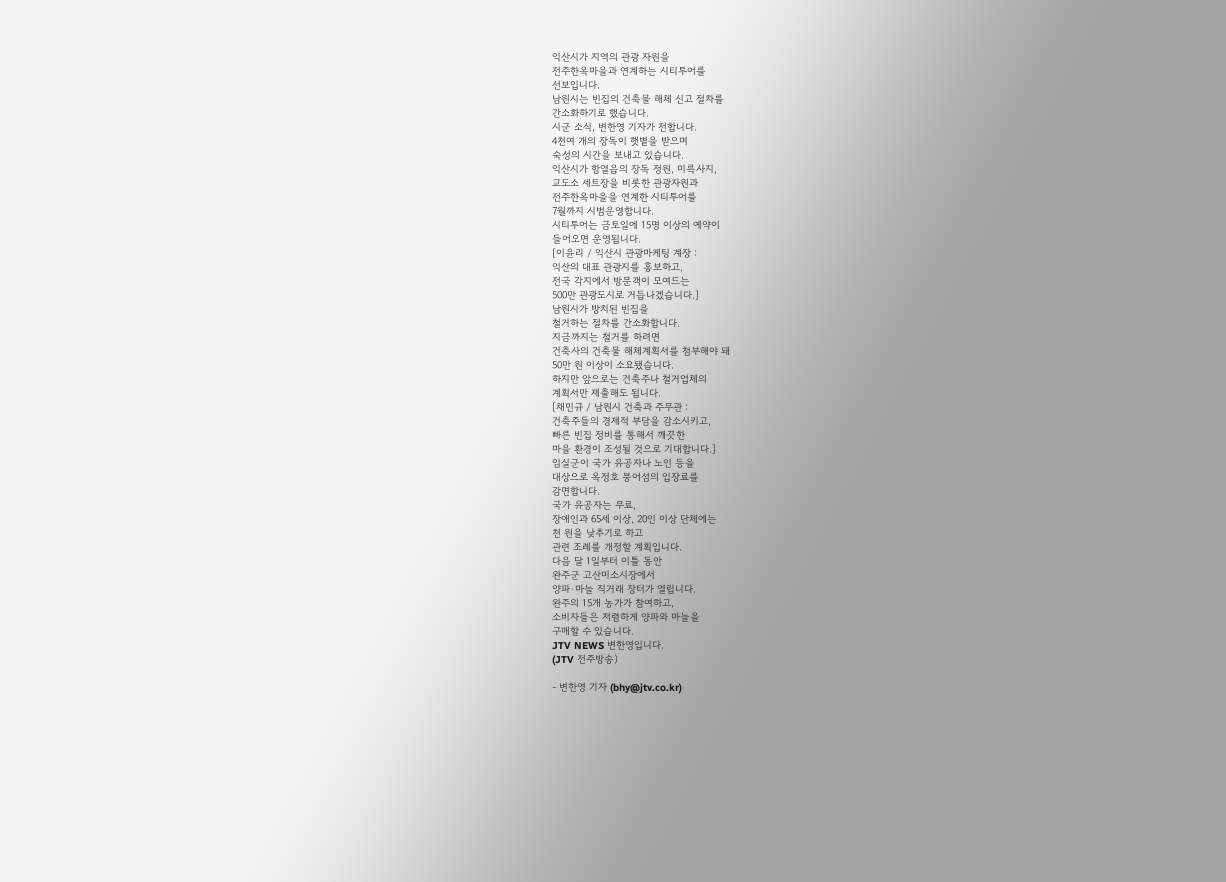익산시가 지역의 관광 자원을
전주한옥마을과 연계하는 시티투어를
선보입니다.
남원시는 빈집의 건축물 해체 신고 절차를
간소화하기로 했습니다.
시군 소식, 변한영 기자가 전합니다.
4천여 개의 장독이 햇볕을 받으며
숙성의 시간을 보내고 있습니다.
익산시가 함열읍의 장독 정원, 미륵사지,
교도소 세트장을 비롯한 관광자원과
전주한옥마을을 연계한 시티투어를
7월까지 시범운영합니다.
시티투어는 금토일에 15명 이상의 예약이
들어오면 운영됩니다.
[이윤리 / 익산시 관광마케팅 계장 :
익산의 대표 관광지를 홍보하고,
전국 각지에서 방문객이 모여드는
500만 관광도시로 거듭나겠습니다.]
남원시가 방치된 빈집을
철거하는 절차를 간소화합니다.
지금까지는 철거를 하려면
건축사의 건축물 해체계획서를 첨부해야 돼
50만 원 이상이 소요됐습니다.
하지만 앞으로는 건축주나 철거업체의
계획서만 제출해도 됩니다.
[채민규 / 남원시 건축과 주무관 :
건축주들의 경제적 부담을 감소시키고,
빠른 빈집 정비를 통해서 깨끗한
마을 환경이 조성될 것으로 기대합니다.]
임실군이 국가 유공자나 노인 등을
대상으로 옥정호 붕어섬의 입장료를
감면합니다.
국가 유공자는 무료,
장애인과 65세 이상, 20인 이상 단체에는
천 원을 낮추기로 하고
관련 조례를 개정할 계획입니다.
다음 달 1일부터 이틀 동안
완주군 고산미소시장에서
양파·마늘 직거래 장터가 열립니다.
완주의 15개 농가가 참여하고,
소비자들은 저렴하게 양파와 마늘을
구매할 수 있습니다.
JTV NEWS 변한영입니다.
(JTV 전주방송)

- 변한영 기자 (bhy@jtv.co.kr)